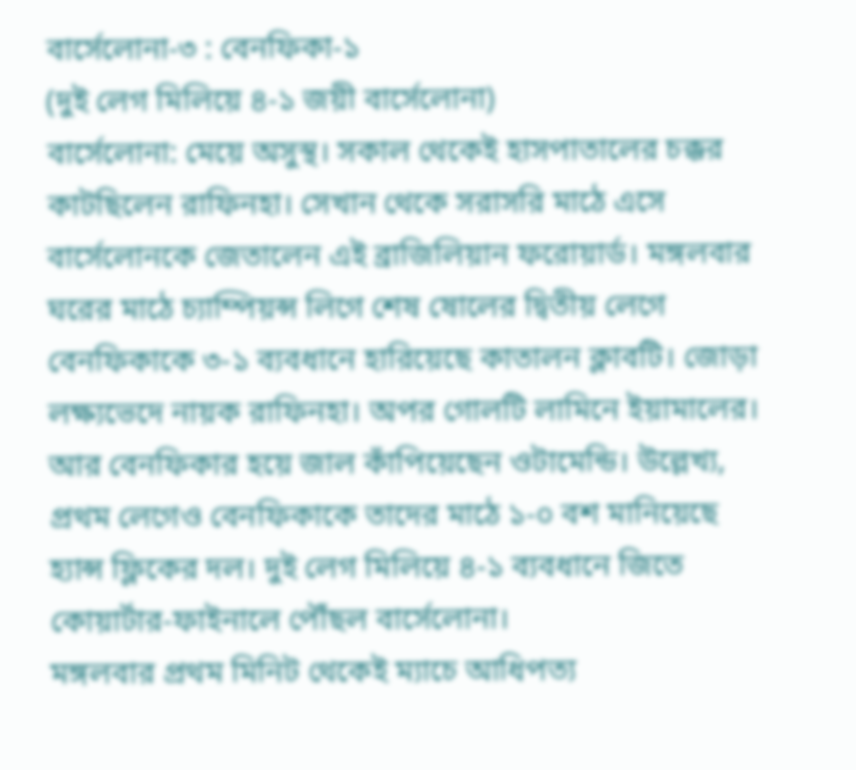বার্সেলোনা-৩ : বেনফিকা-১
(দুই লেগ মিলিয়ে ৪-১ জয়ী বার্সেলোনা)
বার্সেলোনা: মেয়ে অসুস্থ। সকাল থেকেই হাসপাতালের চক্কর কাটছিলেন রাফিনহা। সেখান থেকে সরাসরি মাঠে এসে বার্সেলোনকে জেতালেন এই ব্রাজিলিয়ান ফরোয়ার্ড। মঙ্গলবার ঘরের মাঠে চ্যাম্পিয়ন্স লিগে শেষ ষোলের দ্বিতীয় লেগে বেনফিকাকে ৩-১ ব্যবধানে হারিয়েছে কাতালন ক্লাবটি। জোড়া লক্ষ্যভেদে নায়ক রাফিনহা। অপর গোলটি লামিনে ইয়ামালের। আর বেনফিকার হয়ে জাল কাঁপিয়েছেন ওটামেন্ডি। উল্লেখ্য, প্রথম লেগেও বেনফিকাকে তাদের মাঠে ১-০ বশ মানিয়েছে হ্যান্স ফ্লিকের দল। দুই লেগ মিলিয়ে ৪-১ ব্যবধানে জিতে কোয়ার্টার-ফাইনালে পৌঁছল বার্সেলোনা।
মঙ্গলবার প্রথম মিনিট থেকেই ম্যাচে আধিপত্য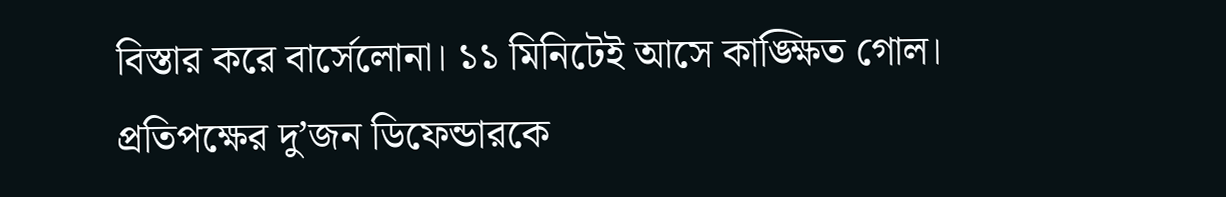বিস্তার করে বার্সেলোনা। ১১ মিনিটেই আসে কাঙ্ক্ষিত গোল। প্রতিপক্ষের দু’জন ডিফেন্ডারকে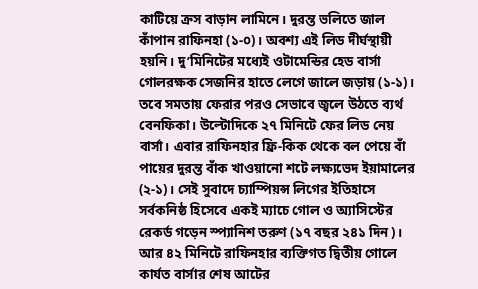কাটিয়ে ক্রস বাড়ান লামিনে। দুরন্ত ভলিতে জাল কাঁপান রাফিনহা (১-০)। অবশ্য এই লিড দীর্ঘস্থায়ী হয়নি। দু’মিনিটের মধ্যেই ওটামেন্ডির হেড বার্সা গোলরক্ষক সেজনির হাতে লেগে জালে জড়ায় (১-১)। তবে সমতায় ফেরার পরও সেভাবে জ্বলে উঠতে ব্যর্থ বেনফিকা। উল্টোদিকে ২৭ মিনিটে ফের লিড নেয় বার্সা। এবার রাফিনহার ফ্রি-কিক থেকে বল পেয়ে বাঁ পায়ের দুরন্ত বাঁক খাওয়ানো শটে লক্ষ্যভেদ ইয়ামালের (২-১)। সেই সুবাদে চ্যাম্পিয়ন্স লিগের ইতিহাসে সর্বকনিষ্ঠ হিসেবে একই ম্যাচে গোল ও অ্যাসিস্টের রেকর্ড গড়েন স্প্যানিশ তরুণ (১৭ বছর ২৪১ দিন)। আর ৪২ মিনিটে রাফিনহার ব্যক্তিগত দ্বিতীয় গোলে কার্যত বার্সার শেষ আটের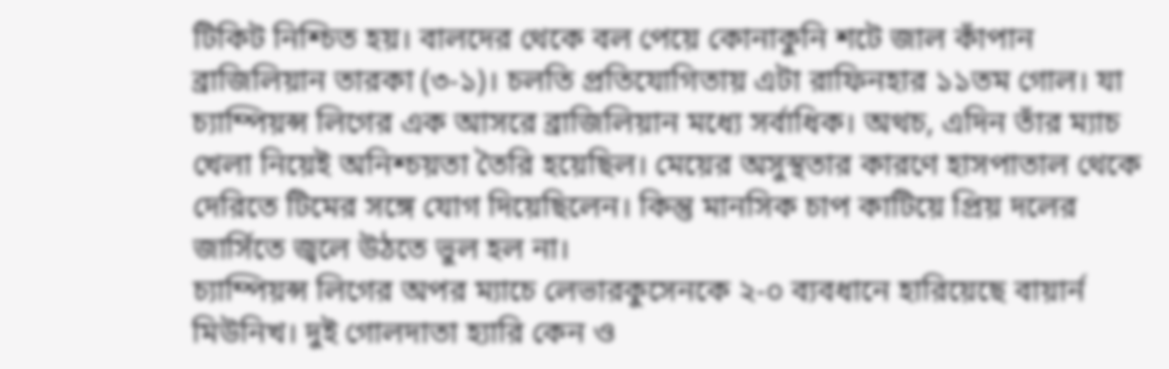টিকিট নিশ্চিত হয়। বালদের থেকে বল পেয়ে কোনাকুনি শটে জাল কাঁপান ব্রাজিলিয়ান তারকা (৩-১)। চলতি প্রতিযোগিতায় এটা রাফিনহার ১১তম গোল। যা চ্যাম্পিয়ন্স লিগের এক আসরে ব্রাজিলিয়ান মধ্যে সর্বাধিক। অথচ, এদিন তাঁর ম্যাচ খেলা নিয়েই অনিশ্চয়তা তৈরি হয়েছিল। মেয়ের অসুস্থতার কারণে হাসপাতাল থেকে দেরিতে টিমের সঙ্গে যোগ দিয়েছিলেন। কিন্তু মানসিক চাপ কাটিয়ে প্রিয় দলের জার্সিতে জ্বলে উঠতে ভুল হল না।
চ্যাম্পিয়ন্স লিগের অপর ম্যাচে লেভারকুসেনকে ২-০ ব্যবধানে হারিয়েছে বায়ার্ন মিউনিখ। দুই গোলদাতা হ্যারি কেন ও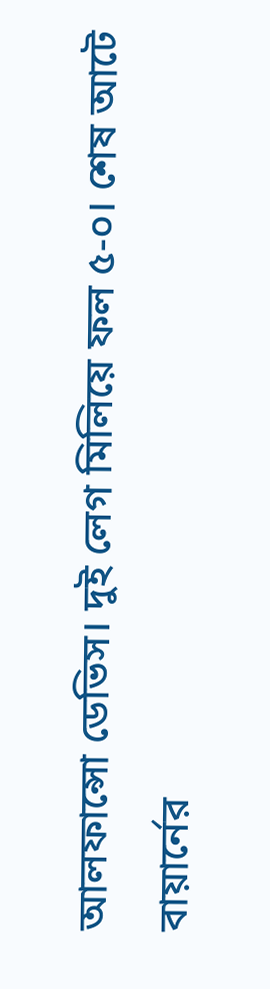আলফান্সো ডেভিস। দুই লেগ মিলিয়ে ফল ৫-০। শেষ আটে বায়ার্নের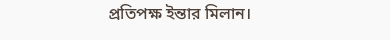প্রতিপক্ষ ইন্তার মিলান।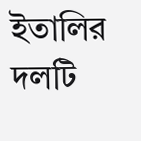ইতালির দলটি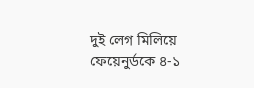দুই লেগ মিলিয়ে ফেয়েনুর্ডকে ৪-১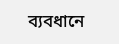ব্যবধানে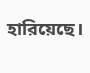হারিয়েছে।